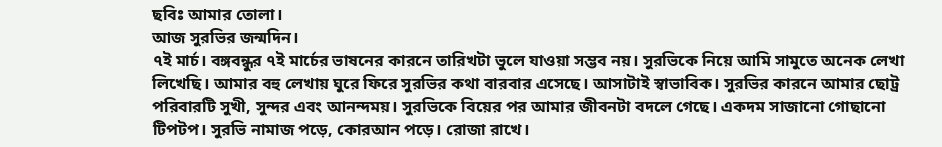ছবিঃ আমার তোলা।
আজ সুরভির জন্মদিন।
৭ই মার্চ। বঙ্গবন্ধুর ৭ই মার্চের ভাষনের কারনে তারিখটা ভুলে যাওয়া সম্ভব নয়। সুরভিকে নিয়ে আমি সামুতে অনেক লেখা লিখেছি। আমার বহু লেখায় ঘুরে ফিরে সুরভির কথা বারবার এসেছে। আসাটাই স্বাভাবিক। সুরভির কারনে আমার ছোট্র পরিবারটি সুখী, সুন্দর এবং আনন্দময়। সুরভিকে বিয়ের পর আমার জীবনটা বদলে গেছে। একদম সাজানো গোছানো টিপটপ। সুরভি নামাজ পড়ে, কোরআন পড়ে। রোজা রাখে।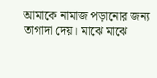আমাকে নামাজ পড়ানোর জন্য তাগাদা দেয়। মাঝে মাঝে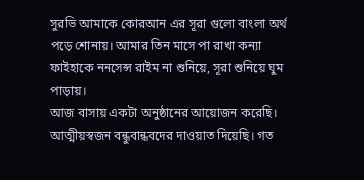সুরভি আমাকে কোরআন এর সূরা গুলো বাংলা অর্থ পড়ে শোনায়। আমার তিন মাসে পা রাখা কন্যা ফাইহাকে ননসেন্স রাইম না শুনিয়ে, সূরা শুনিয়ে ঘুম পাড়ায়।
আজ বাসায় একটা অনুষ্ঠানের আয়োজন করেছি।
আত্মীয়স্বজন বন্ধুবান্ধবদের দাওয়াত দিয়েছি। গত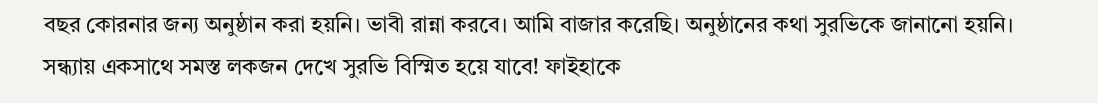বছর কোরনার জন্য অনুষ্ঠান করা হয়নি। ভাবী রান্না করবে। আমি বাজার করেছি। অনুষ্ঠানের কথা সুরভিকে জানানো হয়নি। সন্ধ্যায় একসাথে সমস্ত লকজন দেখে সুরভি বিস্মিত হয়ে যাবে! ফাইহাকে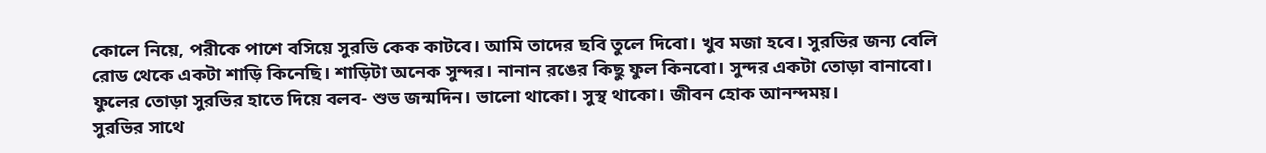কোলে নিয়ে, পরীকে পাশে বসিয়ে সুরভি কেক কাটবে। আমি তাদের ছবি তুলে দিবো। খুব মজা হবে। সুরভির জন্য বেলি রোড থেকে একটা শাড়ি কিনেছি। শাড়িটা অনেক সুন্দর। নানান রঙের কিছু ফুল কিনবো। সুন্দর একটা তোড়া বানাবো। ফুলের তোড়া সুরভির হাতে দিয়ে বলব- শুভ জন্মদিন। ভালো থাকো। সুস্থ থাকো। জীবন হোক আনন্দময়।
সুরভির সাথে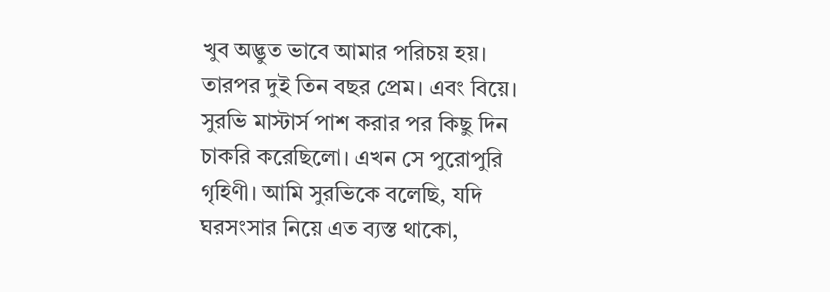খুব অদ্ভুত ভাবে আমার পরিচয় হয়।
তারপর দুই তিন বছর প্রেম। এবং বিয়ে। সুরভি মাস্টার্স পাশ করার পর কিছু দিন চাকরি করেছিলো। এখন সে পুরোপুরি গৃহিণী। আমি সুরভিকে বলেছি, যদি ঘরসংসার নিয়ে এত ব্যস্ত থাকো,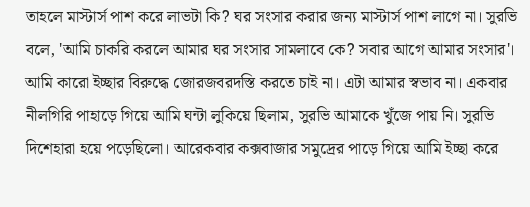তাহলে মাস্টার্স পাশ করে লাভটা কি? ঘর সংসার করার জন্য মাস্টার্স পাশ লাগে না। সুরভি বলে, 'আমি চাকরি করলে আমার ঘর সংসার সামলাবে কে? সবার আগে আমার সংসার'। আমি কারো ইচ্ছার বিরুদ্ধে জোরজবরদস্তি করতে চাই না। এটা আমার স্বভাব না। একবার নীলগিরি পাহাড়ে গিয়ে আমি ঘন্টা লুকিয়ে ছিলাম, সুরভি আমাকে খুঁজে পায় নি। সুরভি দিশেহারা হয়ে পড়েছিলো। আরেকবার কক্সবাজার সমুদ্রের পাড়ে গিয়ে আমি ইচ্ছা করে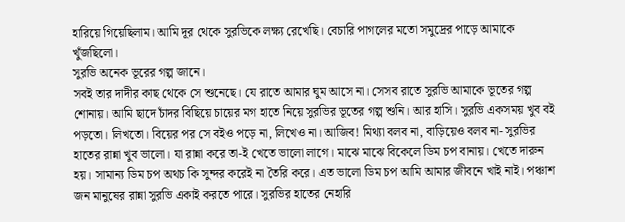হারিয়ে গিয়েছিলাম। আমি দূর থেকে সুরভিকে লক্ষ্য রেখেছি। বেচারি পাগলের মতো সমুদ্রের পাড়ে আমাকে খুঁজছিলো।
সুরভি অনেক ভূরের গল্প জানে।
সবই তার দাদীর কাছ থেকে সে শুনেছে। যে রাতে আমার ঘুম আসে না। সেসব রাতে সুরভি আমাকে ভূতের গল্প শোনায়। আমি ছাদে চাঁদর বিছিয়ে চায়ের মগ হাতে নিয়ে সুরভির ভূতের গল্প শুনি। আর হাসি। সুরভি একসময় খুব বই পড়তো। লিখতো। বিয়ের পর সে বইও পড়ে না, লিখেও না। আজিব! মিথ্যা বলব না, বাড়িয়েও বলব না- সুরভির হাতের রান্না খুব ভালো। যা রান্না করে তা-ই খেতে ভালো লাগে। মাঝে মাঝে বিকেলে ডিম চপ বানায়। খেতে দারুন হয়। সামান্য ডিম চপ অথচ কি সুন্দর করেই না তৈরি করে। এত ভালো ডিম চপ আমি আমার জীবনে খাই নাই। পঞ্চাশ জন মানুষের রান্না সুরভি একাই করতে পারে। সুরভির হাতের নেহারি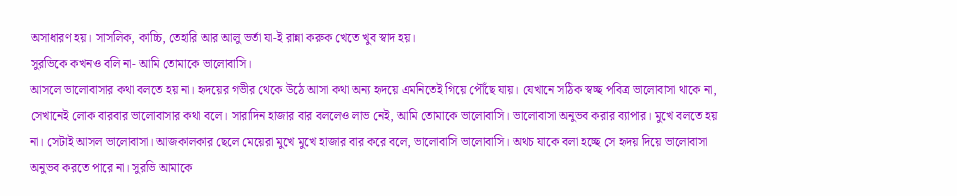অসাধারণ হয়। সাসলিক, কাচ্চি, তেহারি আর আলু ভর্তা যা-ই রান্না করুক খেতে খুব স্বাদ হয়।
সুরভিকে কখনও বলি না- আমি তোমাকে ভালোবাসি।
আসলে ভালোবাসার কথা বলতে হয় না। হৃদয়ের গভীর থেকে উঠে আসা কথা অন্য হৃদয়ে এমনিতেই গিয়ে পৌঁছে যায়। যেখানে সঠিক স্বচ্ছ পবিত্র ভালোবাসা থাকে না, সেখানেই লোক বারবার ভালোবাসার কথা বলে। সারাদিন হাজার বার বললেও লাভ নেই, আমি তোমাকে ভালোবাসি। ভালোবাসা অনুভব করার ব্যাপার। মুখে বলতে হয় না। সেটাই আসল ভালোবাসা। আজকালকার ছেলে মেয়েরা মুখে মুখে হাজার বার করে বলে, ভালোবাসি ভালোবাসি। অথচ যাকে বলা হচ্ছে সে হৃদয় দিয়ে ভালোবাসা অনুভব করতে পারে না। সুরভি আমাকে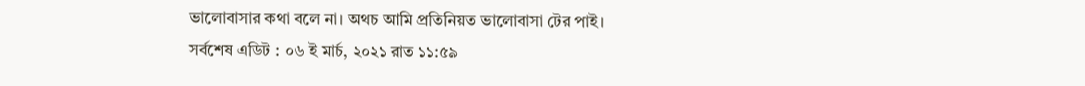ভালোবাসার কথা বলে না। অথচ আমি প্রতিনিয়ত ভালোবাসা টের পাই।
সর্বশেষ এডিট : ০৬ ই মার্চ, ২০২১ রাত ১১:৫৯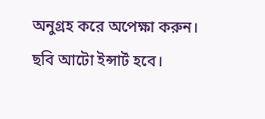অনুগ্রহ করে অপেক্ষা করুন। ছবি আটো ইন্সার্ট হবে।